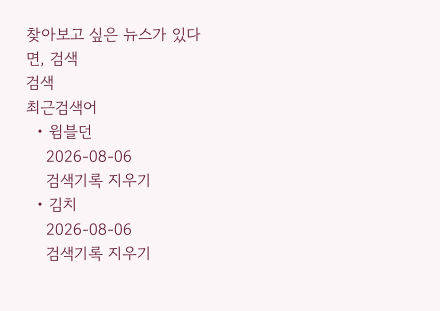찾아보고 싶은 뉴스가 있다면, 검색
검색
최근검색어
  • 윔블던
    2026-08-06
    검색기록 지우기
  • 김치
    2026-08-06
    검색기록 지우기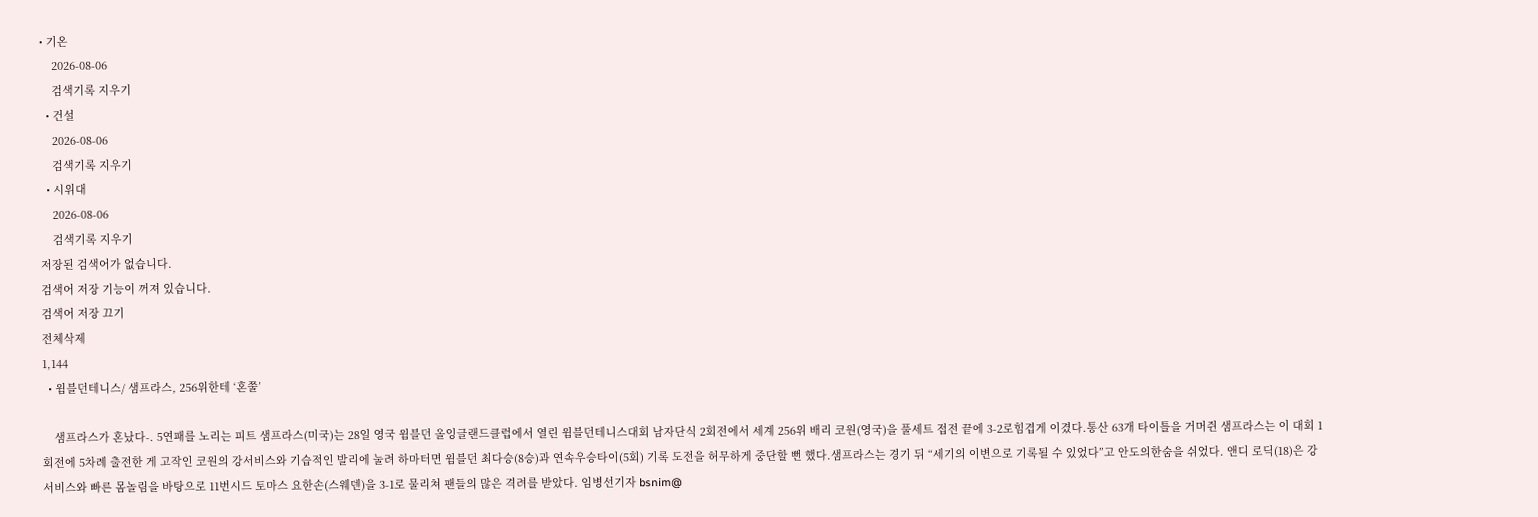• 기온
    2026-08-06
    검색기록 지우기
  • 건설
    2026-08-06
    검색기록 지우기
  • 시위대
    2026-08-06
    검색기록 지우기
저장된 검색어가 없습니다.
검색어 저장 기능이 꺼져 있습니다.
검색어 저장 끄기
전체삭제
1,144
  • 윔블던테니스/ 샘프라스, 256위한테 ‘혼쭐’

    샘프라스가 혼났다-. 5연패를 노리는 피트 샘프라스(미국)는 28일 영국 윔블던 올잉글랜드클럽에서 열린 윔블던테니스대회 남자단식 2회전에서 세계 256위 배리 코원(영국)을 풀세트 접전 끝에 3-2로힘겹게 이겼다.통산 63개 타이틀을 거머쥔 샘프라스는 이 대회 1회전에 5차례 출전한 게 고작인 코원의 강서비스와 기습적인 발리에 눌려 하마터면 윔블던 최다승(8승)과 연속우승타이(5회) 기록 도전을 허무하게 중단할 뻔 했다.샘프라스는 경기 뒤 “세기의 이변으로 기록될 수 있었다”고 안도의한숨을 쉬었다. 앤디 로딕(18)은 강서비스와 빠른 몸놀림을 바탕으로 11번시드 토마스 요한손(스웨덴)을 3-1로 물리쳐 팬들의 많은 격려를 받았다. 임병선기자 bsnim@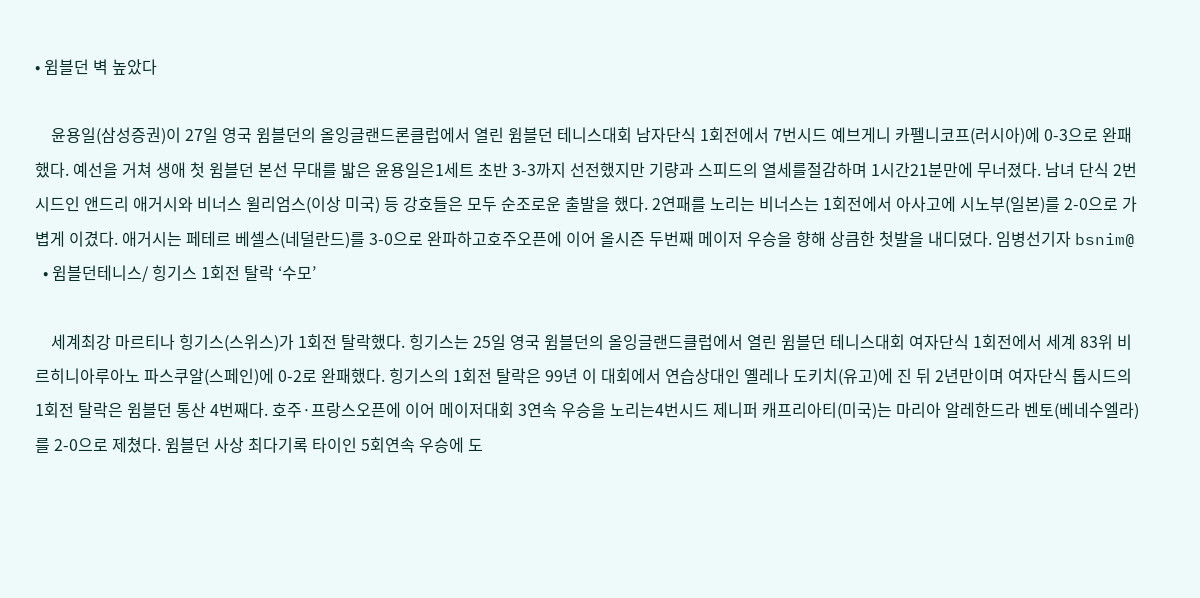• 윔블던 벽 높았다

    윤용일(삼성증권)이 27일 영국 윔블던의 올잉글랜드론클럽에서 열린 윔블던 테니스대회 남자단식 1회전에서 7번시드 예브게니 카펠니코프(러시아)에 0-3으로 완패했다. 예선을 거쳐 생애 첫 윔블던 본선 무대를 밟은 윤용일은1세트 초반 3-3까지 선전했지만 기량과 스피드의 열세를절감하며 1시간21분만에 무너졌다. 남녀 단식 2번시드인 앤드리 애거시와 비너스 윌리엄스(이상 미국) 등 강호들은 모두 순조로운 출발을 했다. 2연패를 노리는 비너스는 1회전에서 아사고에 시노부(일본)를 2-0으로 가볍게 이겼다. 애거시는 페테르 베셀스(네덜란드)를 3-0으로 완파하고호주오픈에 이어 올시즌 두번째 메이저 우승을 향해 상큼한 첫발을 내디뎠다. 임병선기자 bsnim@
  • 윔블던테니스/ 힝기스 1회전 탈락 ‘수모’

    세계최강 마르티나 힝기스(스위스)가 1회전 탈락했다. 힝기스는 25일 영국 윔블던의 올잉글랜드클럽에서 열린 윔블던 테니스대회 여자단식 1회전에서 세계 83위 비르히니아루아노 파스쿠알(스페인)에 0-2로 완패했다. 힝기스의 1회전 탈락은 99년 이 대회에서 연습상대인 옐레나 도키치(유고)에 진 뒤 2년만이며 여자단식 톱시드의 1회전 탈락은 윔블던 통산 4번째다. 호주·프랑스오픈에 이어 메이저대회 3연속 우승을 노리는4번시드 제니퍼 캐프리아티(미국)는 마리아 알레한드라 벤토(베네수엘라)를 2-0으로 제쳤다. 윔블던 사상 최다기록 타이인 5회연속 우승에 도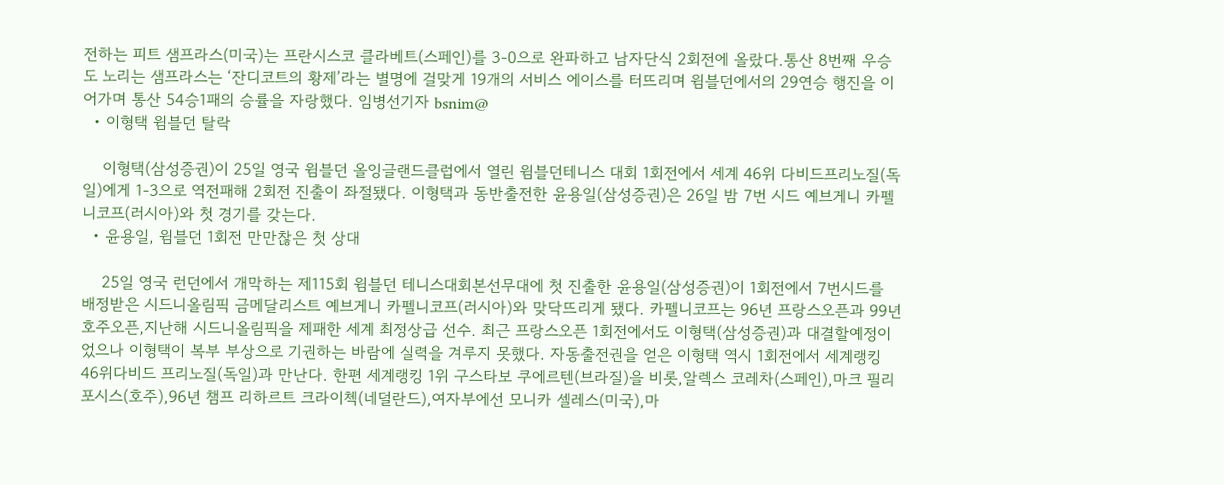전하는 피트 샘프라스(미국)는 프란시스코 클라베트(스페인)를 3-0으로 완파하고 남자단식 2회전에 올랐다.통산 8번째 우승도 노리는 샘프라스는 ‘잔디코트의 황제’라는 별명에 걸맞게 19개의 서비스 에이스를 터뜨리며 윔블던에서의 29연승 행진을 이어가며 통산 54승1패의 승률을 자랑했다. 임병선기자 bsnim@
  • 이형택 윔블던 탈락

    이형택(삼성증권)이 25일 영국 윔블던 올잉글랜드클럽에서 열린 윔블던테니스 대회 1회전에서 세계 46위 다비드프리노질(독일)에게 1-3으로 역전패해 2회전 진출이 좌절됐다. 이형택과 동반출전한 윤용일(삼성증권)은 26일 밤 7번 시드 예브게니 카펠니코프(러시아)와 첫 경기를 갖는다.
  • 윤용일, 윔블던 1회전 만만찮은 첫 상대

    25일 영국 런던에서 개막하는 제115회 윔블던 테니스대회본선무대에 첫 진출한 윤용일(삼성증권)이 1회전에서 7번시드를 배정받은 시드니올림픽 금메달리스트 예브게니 카펠니코프(러시아)와 맞닥뜨리게 됐다. 카펠니코프는 96년 프랑스오픈과 99년 호주오픈,지난해 시드니올림픽을 제패한 세계 최정상급 선수. 최근 프랑스오픈 1회전에서도 이형택(삼성증권)과 대결할예정이었으나 이형택이 복부 부상으로 기권하는 바람에 실력을 겨루지 못했다. 자동출전권을 얻은 이형택 역시 1회전에서 세계랭킹 46위다비드 프리노질(독일)과 만난다. 한편 세계랭킹 1위 구스타보 쿠에르텐(브라질)을 비롯,알렉스 코레차(스페인),마크 필리포시스(호주),96년 챔프 리하르트 크라이첵(네덜란드),여자부에선 모니카 셀레스(미국),마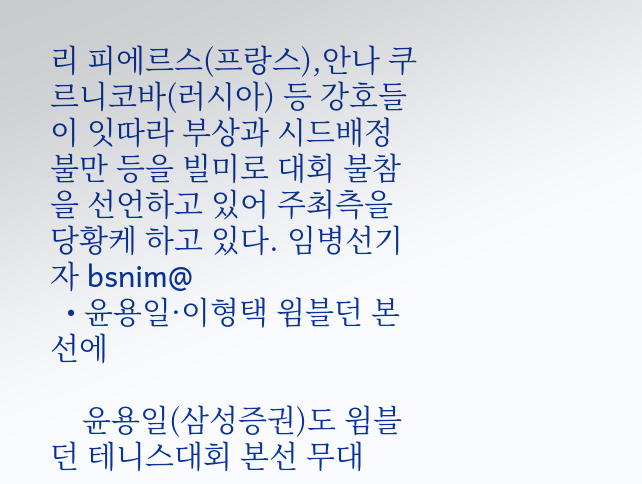리 피에르스(프랑스),안나 쿠르니코바(러시아) 등 강호들이 잇따라 부상과 시드배정 불만 등을 빌미로 대회 불참을 선언하고 있어 주최측을 당황케 하고 있다. 임병선기자 bsnim@
  • 윤용일·이형택 윔블던 본선에

    윤용일(삼성증권)도 윔블던 테니스대회 본선 무대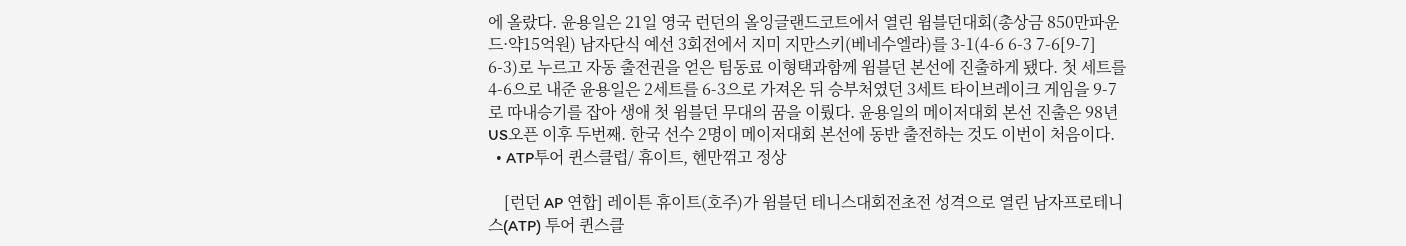에 올랐다. 윤용일은 21일 영국 런던의 올잉글랜드코트에서 열린 윔블던대회(총상금 850만파운드·약15억원) 남자단식 예선 3회전에서 지미 지만스키(베네수엘라)를 3-1(4-6 6-3 7-6[9-7] 6-3)로 누르고 자동 출전권을 얻은 팀동료 이형택과함께 윔블던 본선에 진출하게 됐다. 첫 세트를 4-6으로 내준 윤용일은 2세트를 6-3으로 가져온 뒤 승부처였던 3세트 타이브레이크 게임을 9-7로 따내승기를 잡아 생애 첫 윔블던 무대의 꿈을 이뤘다. 윤용일의 메이저대회 본선 진출은 98년 US오픈 이후 두번째. 한국 선수 2명이 메이저대회 본선에 동반 출전하는 것도 이번이 처음이다.
  • ATP투어 퀸스클럽/ 휴이트, 헨만꺾고 정상

    [런던 AP 연합] 레이튼 휴이트(호주)가 윔블던 테니스대회전초전 성격으로 열린 남자프로테니스(ATP) 투어 퀸스클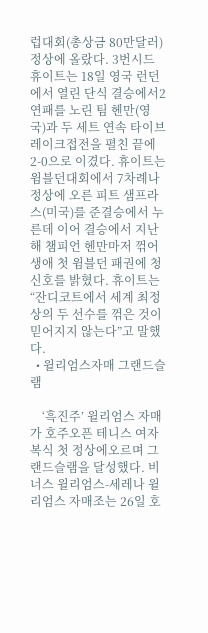럽대회(총상금 80만달러) 정상에 올랐다. 3번시드 휴이트는 18일 영국 런던에서 열린 단식 결승에서2연패를 노린 팀 헨만(영국)과 두 세트 연속 타이브레이크접전을 펼친 끝에 2-0으로 이겼다. 휴이트는 윔블던대회에서 7차례나 정상에 오른 피트 샘프라스(미국)를 준결승에서 누른데 이어 결승에서 지난해 챔피언 헨만마저 꺾어 생애 첫 윔블던 패권에 청신호를 밝혔다. 휴이트는 “잔디코트에서 세계 최정상의 두 선수를 꺾은 것이 믿어지지 않는다”고 말했다.
  • 윌리엄스자매 그랜드슬램

    ‘흑진주’ 윌리엄스 자매가 호주오픈 테니스 여자복식 첫 정상에오르며 그랜드슬램을 달성했다. 비너스 윌리엄스-세레나 윌리엄스 자매조는 26일 호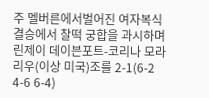주 멜버른에서벌어진 여자복식 결승에서 찰떡 궁합을 과시하며 린제이 데이븐포트-코리나 모라리우(이상 미국)조를 2-1(6-2 4-6 6-4)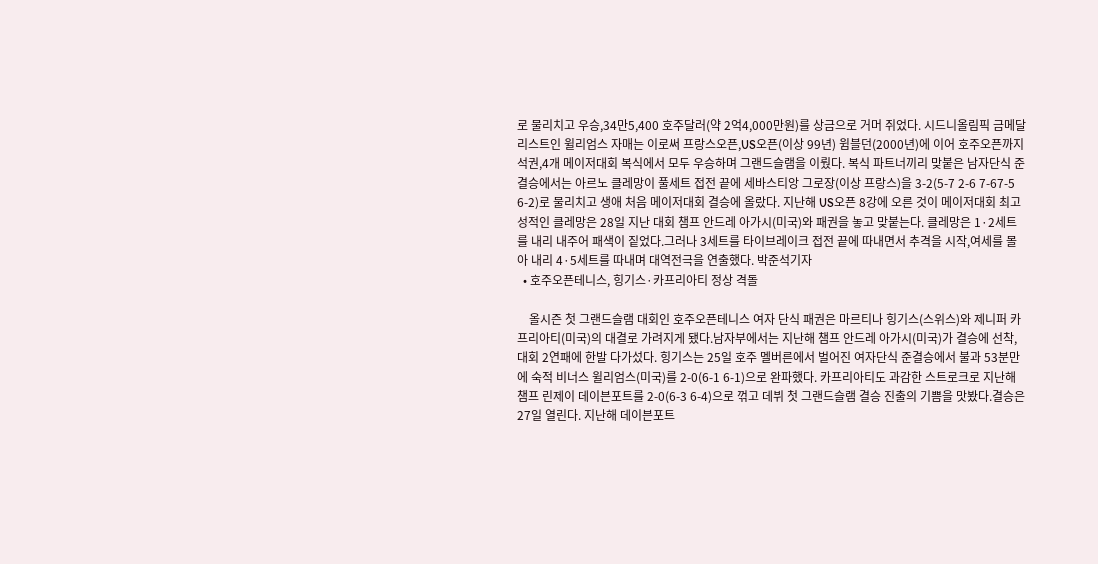로 물리치고 우승,34만5,400 호주달러(약 2억4,000만원)를 상금으로 거머 쥐었다. 시드니올림픽 금메달리스트인 윌리엄스 자매는 이로써 프랑스오픈,US오픈(이상 99년) 윔블던(2000년)에 이어 호주오픈까지 석권,4개 메이저대회 복식에서 모두 우승하며 그랜드슬램을 이뤘다. 복식 파트너끼리 맞붙은 남자단식 준결승에서는 아르노 클레망이 풀세트 접전 끝에 세바스티앙 그로장(이상 프랑스)을 3-2(5-7 2-6 7-67-5 6-2)로 물리치고 생애 처음 메이저대회 결승에 올랐다. 지난해 US오픈 8강에 오른 것이 메이저대회 최고 성적인 클레망은 28일 지난 대회 챔프 안드레 아가시(미국)와 패권을 놓고 맞붙는다. 클레망은 1·2세트를 내리 내주어 패색이 짙었다.그러나 3세트를 타이브레이크 접전 끝에 따내면서 추격을 시작,여세를 몰아 내리 4·5세트를 따내며 대역전극을 연출했다. 박준석기자
  • 호주오픈테니스, 힝기스·카프리아티 정상 격돌

    올시즌 첫 그랜드슬램 대회인 호주오픈테니스 여자 단식 패권은 마르티나 힝기스(스위스)와 제니퍼 카프리아티(미국)의 대결로 가려지게 됐다.남자부에서는 지난해 챔프 안드레 아가시(미국)가 결승에 선착,대회 2연패에 한발 다가섰다. 힝기스는 25일 호주 멜버른에서 벌어진 여자단식 준결승에서 불과 53분만에 숙적 비너스 윌리엄스(미국)를 2-0(6-1 6-1)으로 완파했다. 카프리아티도 과감한 스트로크로 지난해 챔프 린제이 데이븐포트를 2-0(6-3 6-4)으로 꺾고 데뷔 첫 그랜드슬램 결승 진출의 기쁨을 맛봤다.결승은 27일 열린다. 지난해 데이븐포트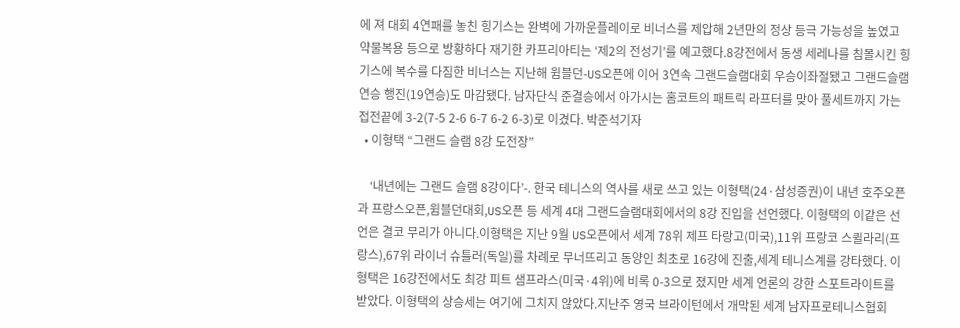에 져 대회 4연패를 놓친 힝기스는 완벽에 가까운플레이로 비너스를 제압해 2년만의 정상 등극 가능성을 높였고 약물복용 등으로 방황하다 재기한 카프리아티는 ‘제2의 전성기’를 예고했다.8강전에서 동생 세레나를 침몰시킨 힝기스에 복수를 다짐한 비너스는 지난해 윔블던-US오픈에 이어 3연속 그랜드슬램대회 우승이좌절됐고 그랜드슬램 연승 행진(19연승)도 마감됐다. 남자단식 준결승에서 아가시는 홈코트의 패트릭 라프터를 맞아 풀세트까지 가는 접전끝에 3-2(7-5 2-6 6-7 6-2 6-3)로 이겼다. 박준석기자
  • 이형택 “그랜드 슬램 8강 도전장”

    ‘내년에는 그랜드 슬램 8강이다’-. 한국 테니스의 역사를 새로 쓰고 있는 이형택(24·삼성증권)이 내년 호주오픈과 프랑스오픈,윔블던대회,US오픈 등 세계 4대 그랜드슬램대회에서의 8강 진입을 선언했다. 이형택의 이같은 선언은 결코 무리가 아니다.이형택은 지난 9월 US오픈에서 세계 78위 제프 타랑고(미국),11위 프랑코 스퀼라리(프랑스),67위 라이너 슈틀러(독일)를 차례로 무너뜨리고 동양인 최초로 16강에 진출,세계 테니스계를 강타했다. 이형택은 16강전에서도 최강 피트 샘프라스(미국·4위)에 비록 0-3으로 졌지만 세계 언론의 강한 스포트라이트를 받았다. 이형택의 상승세는 여기에 그치지 않았다.지난주 영국 브라이턴에서 개막된 세계 남자프로테니스협회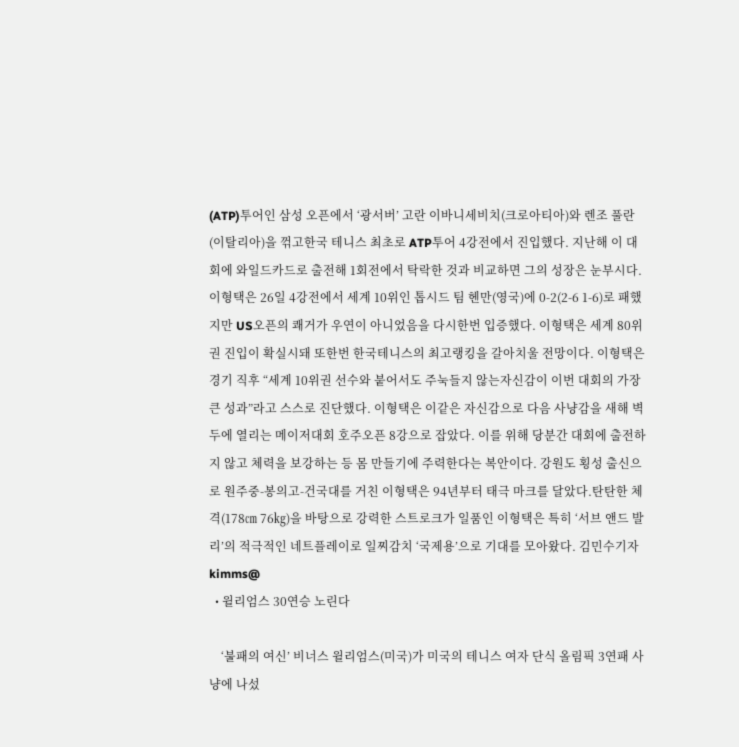(ATP)투어인 삼성 오픈에서 ‘광서버’ 고란 이바니세비치(크로아티아)와 렌조 풀란(이탈리아)을 꺾고한국 테니스 최초로 ATP투어 4강전에서 진입했다. 지난해 이 대회에 와일드카드로 출전해 1회전에서 탁락한 것과 비교하면 그의 성장은 눈부시다.이형택은 26일 4강전에서 세계 10위인 톱시드 팀 헨만(영국)에 0-2(2-6 1-6)로 패했지만 US오픈의 쾌거가 우연이 아니었음을 다시한번 입증했다. 이형택은 세계 80위권 진입이 확실시돼 또한번 한국테니스의 최고랭킹을 갈아치울 전망이다. 이형택은 경기 직후 “세계 10위권 선수와 붙어서도 주눅들지 않는자신감이 이번 대회의 가장 큰 성과”라고 스스로 진단했다. 이형택은 이같은 자신감으로 다음 사냥감을 새해 벽두에 열리는 메이저대회 호주오픈 8강으로 잡았다. 이를 위해 당분간 대회에 출전하지 않고 체력을 보강하는 등 몸 만들기에 주력한다는 복안이다. 강원도 횡성 출신으로 원주중-봉의고-건국대를 거친 이형택은 94년부터 태극 마크를 달았다.탄탄한 체격(178㎝ 76㎏)을 바탕으로 강력한 스트로크가 일품인 이형택은 특히 ‘서브 앤드 발리’의 적극적인 네트플레이로 일찌감치 ‘국제용’으로 기대를 모아왔다. 김민수기자 kimms@
  • 윌리엄스 30연승 노린다

    ‘불패의 여신’ 비너스 윌리엄스(미국)가 미국의 테니스 여자 단식 올림픽 3연패 사냥에 나섰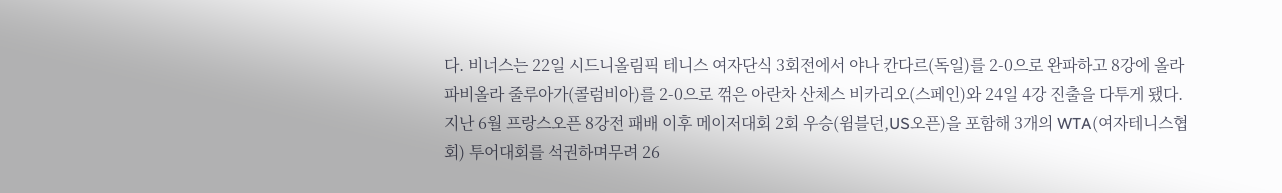다. 비너스는 22일 시드니올림픽 테니스 여자단식 3회전에서 야나 칸다르(독일)를 2-0으로 완파하고 8강에 올라 파비올라 줄루아가(콜럼비아)를 2-0으로 꺾은 아란차 산체스 비카리오(스페인)와 24일 4강 진출을 다투게 됐다. 지난 6월 프랑스오픈 8강전 패배 이후 메이저대회 2회 우승(윔블던,US오픈)을 포함해 3개의 WTA(여자테니스협회) 투어대회를 석권하며무려 26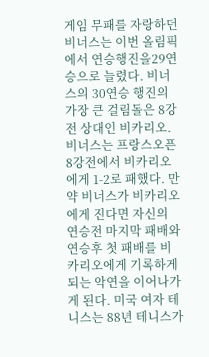게임 무패를 자랑하던 비너스는 이번 올림픽에서 연승행진을29연승으로 늘렸다. 비너스의 30연승 행진의 가장 큰 걸림돌은 8강전 상대인 비카리오. 비너스는 프랑스오픈 8강전에서 비카리오에게 1-2로 패했다. 만약 비너스가 비카리오에게 진다면 자신의 연승전 마지막 패배와연승후 첫 패배를 비카리오에게 기록하게 되는 악연을 이어나가게 된다. 미국 여자 테니스는 88년 테니스가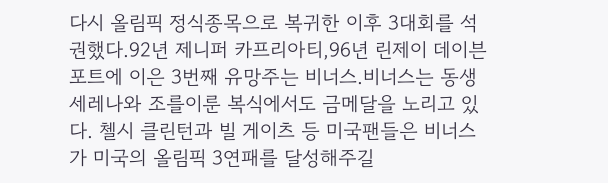다시 올림픽 정식종목으로 복귀한 이후 3대회를 석권했다.92년 제니퍼 카프리아티,96년 린제이 데이븐포트에 이은 3번째 유망주는 비너스.비너스는 동생 세레나와 조를이룬 복식에서도 금메달을 노리고 있다. 첼시 클린턴과 빌 게이츠 등 미국팬들은 비너스가 미국의 올림픽 3연패를 달성해주길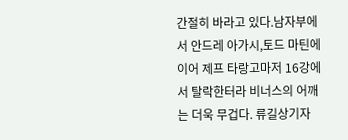간절히 바라고 있다.남자부에서 안드레 아가시,토드 마틴에 이어 제프 타랑고마저 16강에서 탈락한터라 비너스의 어깨는 더욱 무겁다. 류길상기자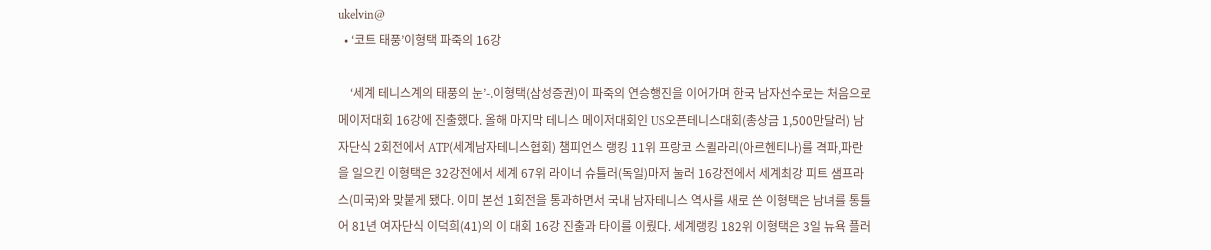ukelvin@
  • ‘코트 태풍’이형택 파죽의 16강

    ‘세계 테니스계의 태풍의 눈’-.이형택(삼성증권)이 파죽의 연승행진을 이어가며 한국 남자선수로는 처음으로 메이저대회 16강에 진출했다. 올해 마지막 테니스 메이저대회인 US오픈테니스대회(총상금 1,500만달러) 남자단식 2회전에서 ATP(세계남자테니스협회) 챔피언스 랭킹 11위 프랑코 스퀼라리(아르헨티나)를 격파,파란을 일으킨 이형택은 32강전에서 세계 67위 라이너 슈틀러(독일)마저 눌러 16강전에서 세계최강 피트 샘프라스(미국)와 맞붙게 됐다. 이미 본선 1회전을 통과하면서 국내 남자테니스 역사를 새로 쓴 이형택은 남녀를 통틀어 81년 여자단식 이덕희(41)의 이 대회 16강 진출과 타이를 이뤘다. 세계랭킹 182위 이형택은 3일 뉴욕 플러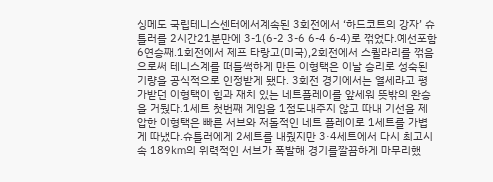싱메도 국립테니스센터에서계속된 3회전에서 ‘하드코트의 강자’ 슈틀러를 2시간21분만에 3-1(6-2 3-6 6-4 6-4)로 꺾었다.예선포함 6연승째.1회전에서 제프 타랑고(미국),2회전에서 스퀼라리를 꺾음으로써 테니스계를 떠들썩하게 만든 이형택은 이날 승리로 성숙된 기량을 공식적으로 인정받게 됐다. 3회전 경기에서는 열세라고 평가받던 이형택이 힘과 재치 있는 네트플레이를 앞세워 뜻밖의 완승을 거뒀다.1세트 첫번째 게임을 1점도내주지 않고 따내 기선을 제압한 이형택은 빠른 서브와 저돌적인 네트 플레이로 1세트를 가볍게 따냈다.슈틀러에게 2세트를 내줬지만 3·4세트에서 다시 최고시속 189㎞의 위력적인 서브가 폭발해 경기를깔끔하게 마무리했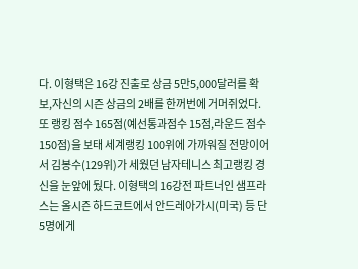다. 이형택은 16강 진출로 상금 5만5,000달러를 확보,자신의 시즌 상금의 2배를 한꺼번에 거머쥐었다.또 랭킹 점수 165점(예선통과점수 15점,라운드 점수 150점)을 보태 세계랭킹 100위에 가까워질 전망이어서 김봉수(129위)가 세웠던 남자테니스 최고랭킹 경신을 눈앞에 뒀다. 이형택의 16강전 파트너인 샘프라스는 올시즌 하드코트에서 안드레아가시(미국) 등 단 5명에게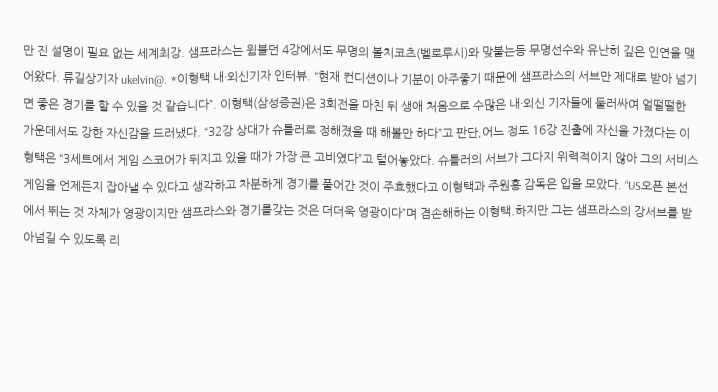만 진 설명이 필요 없는 세계최강. 샘프라스는 윔블던 4강에서도 무명의 볼치코츠(벨로루시)와 맞붙는등 무명선수와 유난히 깊은 인연을 맺어왔다. 류길상기자 ukelvin@. *이형택 내·외신기자 인터뷰. “현재 컨디션이나 기분이 아주좋기 때문에 샘프라스의 서브만 제대로 받아 넘기면 좋은 경기를 할 수 있을 것 같습니다”. 이형택(삼성증권)은 3회전을 마친 뒤 생애 처음으로 수많은 내·외신 기자들에 둘러싸여 얼떨떨한 가운데서도 강한 자신감을 드러냈다. “32강 상대가 슈틀러로 정해졌을 때 해볼만 하다”고 판단,어느 정도 16강 진출에 자신을 가졌다는 이형택은 “3세트에서 게임 스코어가 뒤지고 있을 때가 가장 큰 고비였다”고 털어놓았다. 슈틀러의 서브가 그다지 위력적이지 않아 그의 서비스 게임을 언제든지 잡아낼 수 있다고 생각하고 차분하게 경기를 풀어간 것이 주효했다고 이형택과 주원홍 감독은 입을 모았다. “US오픈 본선에서 뛰는 것 자체가 영광이지만 샘프라스와 경기를갖는 것은 더더욱 영광이다”며 겸손해하는 이형택.하지만 그는 샘프라스의 강서브를 받아넘길 수 있도록 리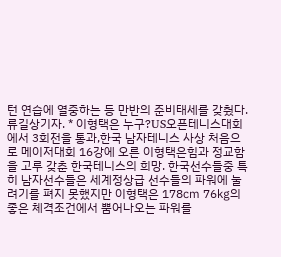턴 연습에 열중하는 등 만반의 준비태세를 갖췄다. 류길상기자. * 이형택은 누구?US오픈테니스대회에서 3회전을 통과,한국 남자테니스 사상 처음으로 메이저대회 16강에 오른 이형택은힘과 정교함을 고루 갖춘 한국테니스의 희망. 한국선수들중 특히 남자선수들은 세계정상급 선수들의 파워에 눌려기를 펴지 못했지만 이형택은 178㎝ 76㎏의 좋은 체격조건에서 뿜어나오는 파워를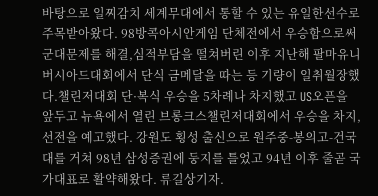바탕으로 일찌감치 세계무대에서 통할 수 있는 유일한선수로 주목받아왔다. 98방콕아시안게임 단체전에서 우승함으로써 군대문제를 해결,심적부담을 떨쳐버린 이후 지난해 팔마유니버시아드대회에서 단식 금메달을 따는 등 기량이 일취월장했다.챌린저대회 단·복식 우승을 5차례나 차지했고 US오픈을 앞두고 뉴욕에서 열린 브롱크스챌린저대회에서 우승을 차지,선전을 예고했다. 강원도 횡성 출신으로 원주중-봉의고-건국대를 거쳐 98년 삼성증권에 둥지를 틀었고 94년 이후 줄곧 국가대표로 활약해왔다. 류길상기자.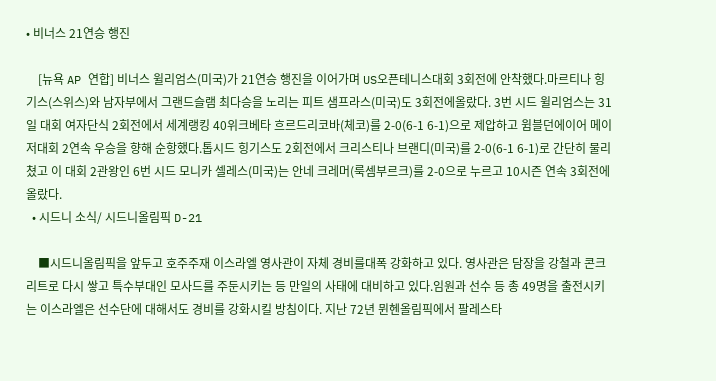• 비너스 21연승 행진

    [뉴욕 AP 연합] 비너스 윌리엄스(미국)가 21연승 행진을 이어가며 US오픈테니스대회 3회전에 안착했다.마르티나 힝기스(스위스)와 남자부에서 그랜드슬램 최다승을 노리는 피트 샘프라스(미국)도 3회전에올랐다. 3번 시드 윌리엄스는 31일 대회 여자단식 2회전에서 세계랭킹 40위크베타 흐르드리코바(체코)를 2-0(6-1 6-1)으로 제압하고 윔블던에이어 메이저대회 2연속 우승을 향해 순항했다.톱시드 힝기스도 2회전에서 크리스티나 브랜디(미국)를 2-0(6-1 6-1)로 간단히 물리쳤고 이 대회 2관왕인 6번 시드 모니카 셀레스(미국)는 안네 크레머(룩셈부르크)를 2-0으로 누르고 10시즌 연속 3회전에 올랐다.
  • 시드니 소식/ 시드니올림픽 D-21

    ■시드니올림픽을 앞두고 호주주재 이스라엘 영사관이 자체 경비를대폭 강화하고 있다. 영사관은 담장을 강철과 콘크리트로 다시 쌓고 특수부대인 모사드를 주둔시키는 등 만일의 사태에 대비하고 있다.임원과 선수 등 총 49명을 출전시키는 이스라엘은 선수단에 대해서도 경비를 강화시킬 방침이다. 지난 72년 뮌헨올림픽에서 팔레스타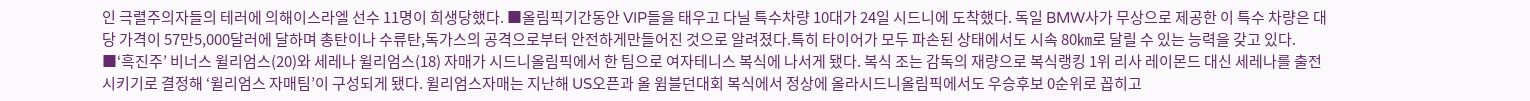인 극렬주의자들의 테러에 의해이스라엘 선수 11명이 희생당했다. ■올림픽기간동안 VIP들을 태우고 다닐 특수차량 10대가 24일 시드니에 도착했다. 독일 BMW사가 무상으로 제공한 이 특수 차량은 대당 가격이 57만5,000달러에 달하며 총탄이나 수류탄,독가스의 공격으로부터 안전하게만들어진 것으로 알려졌다.특히 타이어가 모두 파손된 상태에서도 시속 80㎞로 달릴 수 있는 능력을 갖고 있다. ■‘흑진주’ 비너스 윌리엄스(20)와 세레나 윌리엄스(18) 자매가 시드니올림픽에서 한 팀으로 여자테니스 복식에 나서게 됐다. 복식 조는 감독의 재량으로 복식랭킹 1위 리사 레이몬드 대신 세레나를 출전시키기로 결정해 ‘윌리엄스 자매팀’이 구성되게 됐다. 윌리엄스자매는 지난해 US오픈과 올 윔블던대회 복식에서 정상에 올라시드니올림픽에서도 우승후보 0순위로 꼽히고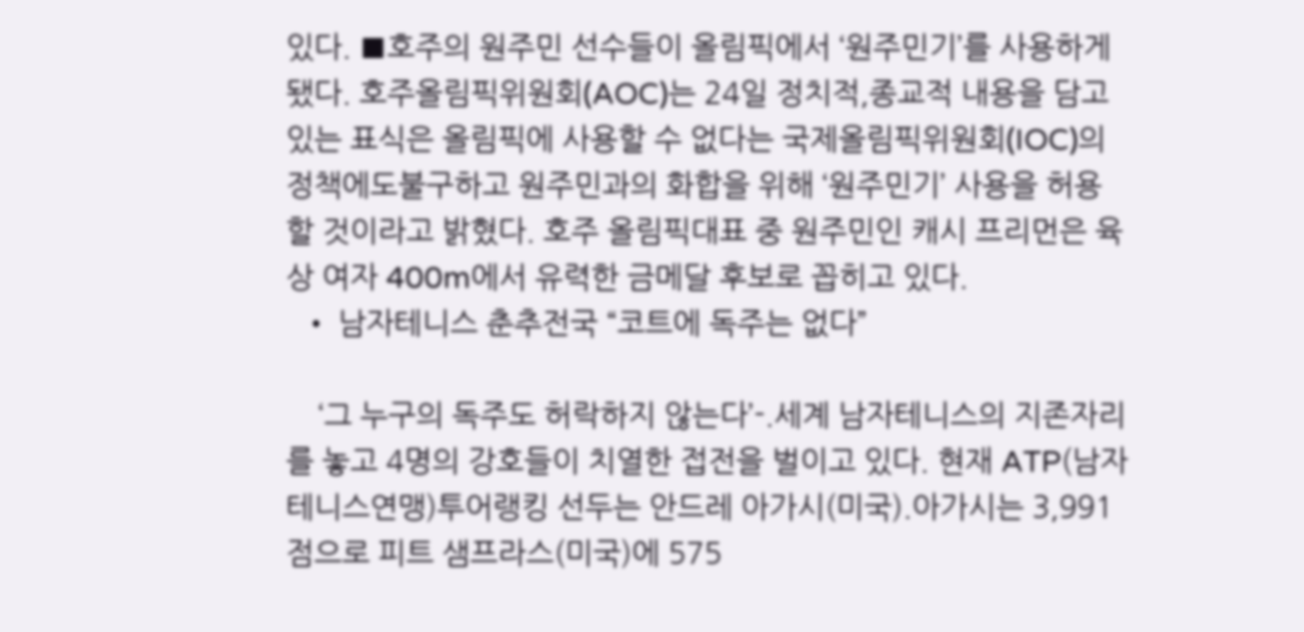있다. ■호주의 원주민 선수들이 올림픽에서 ‘원주민기’를 사용하게 됐다. 호주올림픽위원회(AOC)는 24일 정치적,종교적 내용을 담고 있는 표식은 올림픽에 사용할 수 없다는 국제올림픽위원회(IOC)의 정책에도불구하고 원주민과의 화합을 위해 ‘원주민기’ 사용을 허용할 것이라고 밝혔다. 호주 올림픽대표 중 원주민인 캐시 프리먼은 육상 여자 400m에서 유력한 금메달 후보로 꼽히고 있다.
  • 남자테니스 춘추전국 “코트에 독주는 없다”

    ‘그 누구의 독주도 허락하지 않는다’-.세계 남자테니스의 지존자리를 놓고 4명의 강호들이 치열한 접전을 벌이고 있다. 현재 ATP(남자테니스연맹)투어랭킹 선두는 안드레 아가시(미국).아가시는 3,991점으로 피트 샘프라스(미국)에 575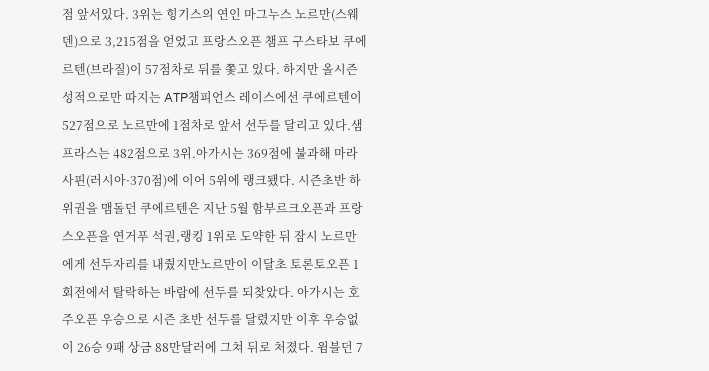점 앞서있다. 3위는 힝기스의 연인 마그누스 노르만(스웨덴)으로 3,215점을 얻었고 프랑스오픈 챔프 구스타보 쿠에르텐(브라질)이 57점차로 뒤를 쫓고 있다. 하지만 올시즌 성적으로만 따지는 ATP챔피언스 레이스에선 쿠에르텐이 527점으로 노르만에 1점차로 앞서 선두를 달리고 있다.샘프라스는 482점으로 3위.아가시는 369점에 불과해 마라 사핀(러시아·370점)에 이어 5위에 랭크됐다. 시즌초반 하위권을 맴돌던 쿠에르텐은 지난 5월 함부르크오픈과 프랑스오픈을 연거푸 석권,랭킹 1위로 도약한 뒤 잠시 노르만에게 선두자리를 내줬지만노르만이 이달초 토론토오픈 1회전에서 탈락하는 바람에 선두를 되찾았다. 아가시는 호주오픈 우승으로 시즌 초반 선두를 달렸지만 이후 우승없이 26승 9패 상금 88만달러에 그쳐 뒤로 처졌다. 윔블던 7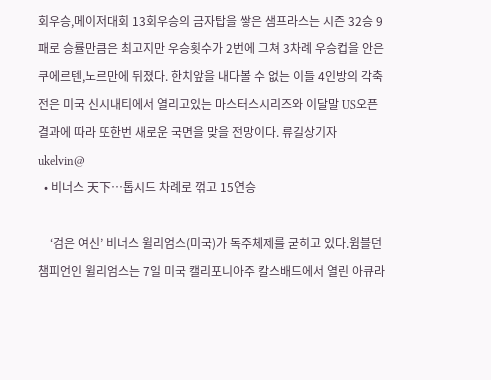회우승,메이저대회 13회우승의 금자탑을 쌓은 샘프라스는 시즌 32승 9패로 승률만큼은 최고지만 우승횟수가 2번에 그쳐 3차례 우승컵을 안은쿠에르텐,노르만에 뒤졌다. 한치앞을 내다볼 수 없는 이들 4인방의 각축전은 미국 신시내티에서 열리고있는 마스터스시리즈와 이달말 US오픈 결과에 따라 또한번 새로운 국면을 맞을 전망이다. 류길상기자 ukelvin@
  • 비너스 天下…톱시드 차례로 꺾고 15연승

    ‘검은 여신’ 비너스 윌리엄스(미국)가 독주체제를 굳히고 있다.윔블던챔피언인 윌리엄스는 7일 미국 캘리포니아주 칼스배드에서 열린 아큐라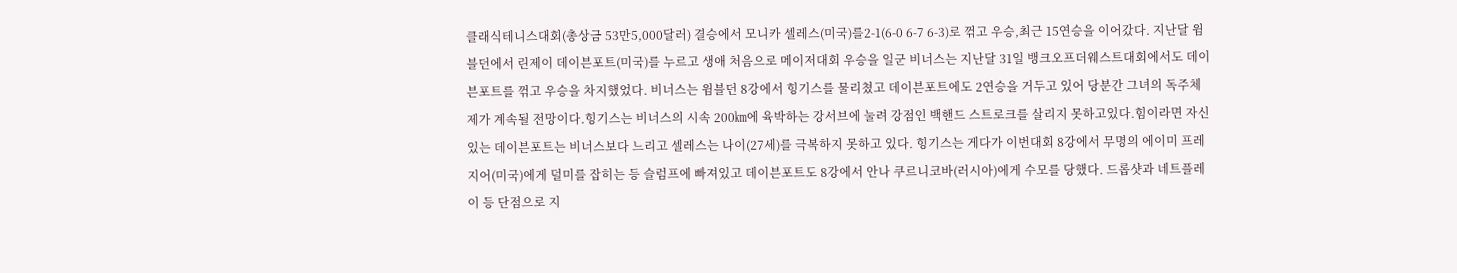클래식테니스대회(총상금 53만5,000달러) 결승에서 모니카 셀레스(미국)를2-1(6-0 6-7 6-3)로 꺾고 우승,최근 15연승을 이어갔다. 지난달 윔블던에서 린제이 데이븐포트(미국)를 누르고 생애 처음으로 메이저대회 우승을 일군 비너스는 지난달 31일 뱅크오프더웨스트대회에서도 데이븐포트를 꺾고 우승을 차지했었다. 비너스는 윔블던 8강에서 힝기스를 물리쳤고 데이븐포트에도 2연승을 거두고 있어 당분간 그녀의 독주체제가 계속될 전망이다.힝기스는 비너스의 시속 200㎞에 육박하는 강서브에 눌려 강점인 백핸드 스트로크를 살리지 못하고있다.힘이라면 자신있는 데이븐포트는 비너스보다 느리고 셀레스는 나이(27세)를 극복하지 못하고 있다. 힝기스는 게다가 이번대회 8강에서 무명의 에이미 프레지어(미국)에게 덜미를 잡히는 등 슬럼프에 빠져있고 데이븐포트도 8강에서 안나 쿠르니코바(러시아)에게 수모를 당했다. 드롭샷과 네트플레이 등 단점으로 지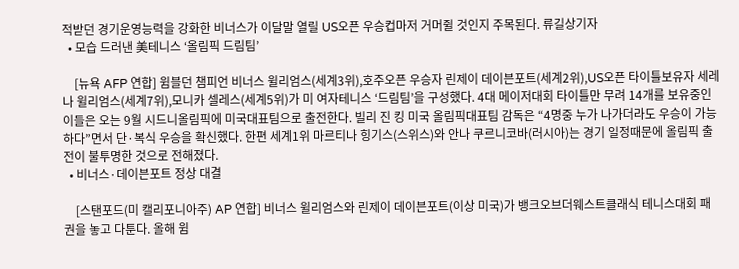적받던 경기운영능력을 강화한 비너스가 이달말 열릴 US오픈 우승컵마저 거머쥘 것인지 주목된다. 류길상기자
  • 모습 드러낸 美테니스 ‘올림픽 드림팀’

    [뉴욕 AFP 연합] 윔블던 챔피언 비너스 윌리엄스(세계3위),호주오픈 우승자 린제이 데이븐포트(세계2위),US오픈 타이틀보유자 세레나 윌리엄스(세계7위),모니카 셀레스(세계5위)가 미 여자테니스 ‘드림팀’을 구성했다. 4대 메이저대회 타이틀만 무려 14개를 보유중인 이들은 오는 9월 시드니올림픽에 미국대표팀으로 출전한다. 빌리 진 킹 미국 올림픽대표팀 감독은 “4명중 누가 나가더라도 우승이 가능하다”면서 단·복식 우승을 확신했다. 한편 세계1위 마르티나 힝기스(스위스)와 안나 쿠르니코바(러시아)는 경기 일정때문에 올림픽 출전이 불투명한 것으로 전해졌다.
  • 비너스·데이븐포트 정상 대결

    [스탠포드(미 캘리포니아주) AP 연합] 비너스 윌리엄스와 린제이 데이븐포트(이상 미국)가 뱅크오브더웨스트클래식 테니스대회 패권을 놓고 다툰다. 올해 윔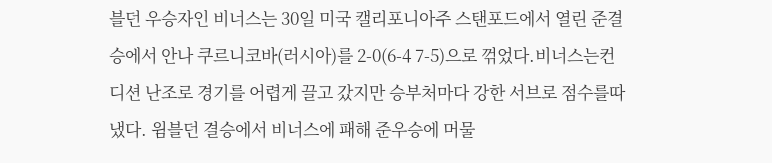블던 우승자인 비너스는 30일 미국 캘리포니아주 스탠포드에서 열린 준결승에서 안나 쿠르니코바(러시아)를 2-0(6-4 7-5)으로 꺾었다.비너스는컨디션 난조로 경기를 어렵게 끌고 갔지만 승부처마다 강한 서브로 점수를따냈다. 윔블던 결승에서 비너스에 패해 준우승에 머물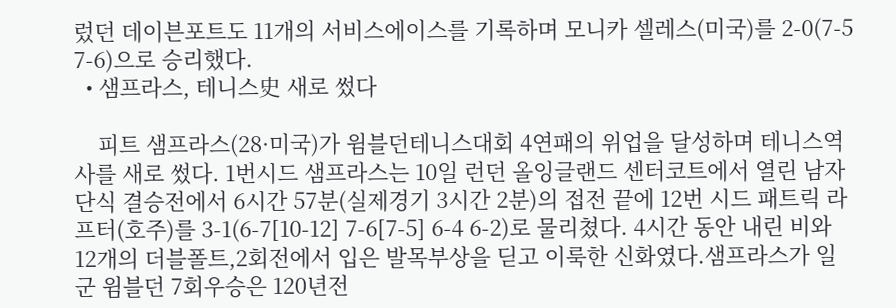렀던 데이븐포트도 11개의 서비스에이스를 기록하며 모니카 셀레스(미국)를 2-0(7-5 7-6)으로 승리했다.
  • 샘프라스, 테니스史 새로 썼다

    피트 샘프라스(28·미국)가 윔블던테니스대회 4연패의 위업을 달성하며 테니스역사를 새로 썼다. 1번시드 샘프라스는 10일 런던 올잉글랜드 센터코트에서 열린 남자단식 결승전에서 6시간 57분(실제경기 3시간 2분)의 접전 끝에 12번 시드 패트릭 라프터(호주)를 3-1(6-7[10-12] 7-6[7-5] 6-4 6-2)로 물리쳤다. 4시간 동안 내린 비와 12개의 더블폴트,2회전에서 입은 발목부상을 딛고 이룩한 신화였다.샘프라스가 일군 윔블던 7회우승은 120년전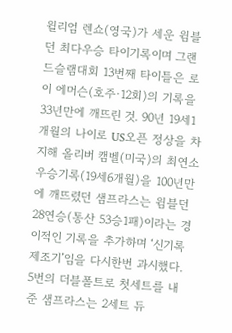윌리엄 렌쇼(영국)가 세운 윔블던 최다우승 타이기록이며 그랜드슬램대회 13번째 타이틀은 로이 에머슨(호주·12회)의 기록을 33년만에 깨뜨린 것. 90년 19세1개월의 나이로 US오픈 정상을 차지해 올리버 캠벨(미국)의 최연소 우승기록(19세6개월)을 100년만에 깨뜨렸던 샘프라스는 윔블던 28연승(통산 53승1패)이라는 경이적인 기록을 추가하며 ‘신기록제조기’임을 다시한번 과시했다. 5번의 더블폴트로 첫세트를 내준 샘프라스는 2세트 듀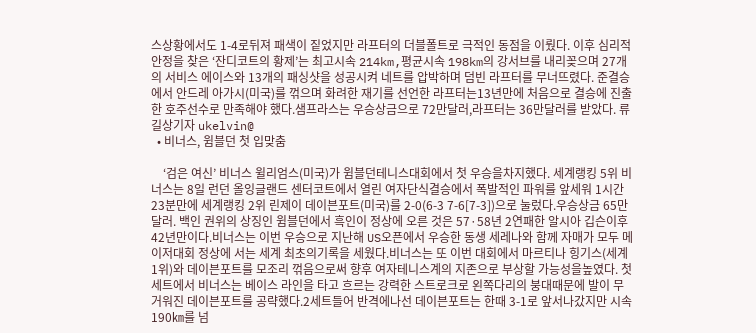스상황에서도 1-4로뒤져 패색이 짙었지만 라프터의 더블폴트로 극적인 동점을 이뤘다. 이후 심리적 안정을 찾은 ‘잔디코트의 황제’는 최고시속 214km,평균시속 198km의 강서브를 내리꽂으며 27개의 서비스 에이스와 13개의 패싱샷을 성공시켜 네트를 압박하며 덤빈 라프터를 무너뜨렸다. 준결승에서 안드레 아가시(미국)를 꺾으며 화려한 재기를 선언한 라프터는13년만에 처음으로 결승에 진출한 호주선수로 만족해야 했다.샘프라스는 우승상금으로 72만달러,라프터는 36만달러를 받았다. 류길상기자 ukelvin@
  • 비너스, 윔블던 첫 입맞춤

    ‘검은 여신’ 비너스 윌리엄스(미국)가 윔블던테니스대회에서 첫 우승을차지했다. 세계랭킹 5위 비너스는 8일 런던 올잉글랜드 센터코트에서 열린 여자단식결승에서 폭발적인 파워를 앞세워 1시간23분만에 세계랭킹 2위 린제이 데이븐포트(미국)를 2-0(6-3 7-6[7-3])으로 눌렀다.우승상금 65만달러. 백인 권위의 상징인 윔블던에서 흑인이 정상에 오른 것은 57·58년 2연패한 알시아 깁슨이후 42년만이다.비너스는 이번 우승으로 지난해 US오픈에서 우승한 동생 세레나와 함께 자매가 모두 메이저대회 정상에 서는 세계 최초의기록을 세웠다.비너스는 또 이번 대회에서 마르티나 힝기스(세계1위)와 데이븐포트를 모조리 꺾음으로써 향후 여자테니스계의 지존으로 부상할 가능성을높였다. 첫세트에서 비너스는 베이스 라인을 타고 흐르는 강력한 스트로크로 왼쪽다리의 붕대때문에 발이 무거워진 데이븐포트를 공략했다.2세트들어 반격에나선 데이븐포트는 한때 3-1로 앞서나갔지만 시속 190㎞를 넘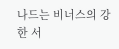나드는 비너스의 강한 서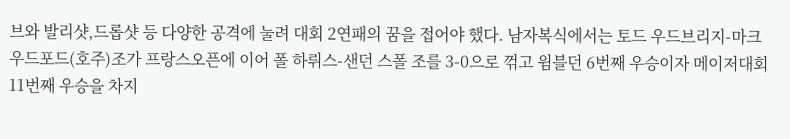브와 발리샷,드롭샷 등 다양한 공격에 눌려 대회 2연패의 꿈을 접어야 했다. 남자복식에서는 토드 우드브리지-마크 우드포드(호주)조가 프랑스오픈에 이어 폴 하뤼스-샌던 스폴 조를 3-0으로 꺾고 윔블던 6번째 우승이자 메이저대회 11번째 우승을 차지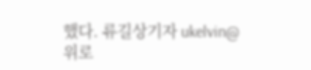했다. 류길상기자 ukelvin@
위로